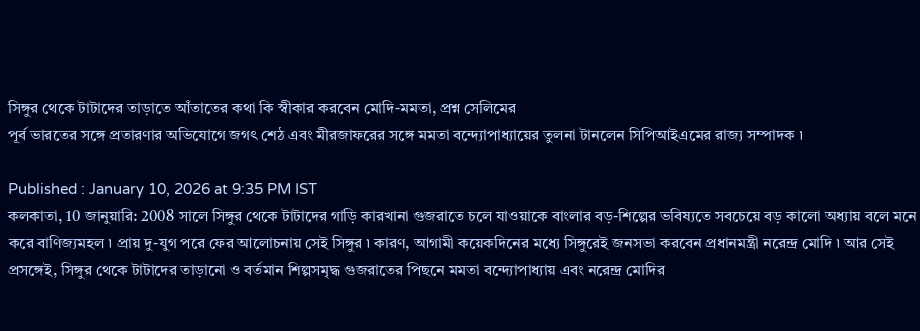সিঙ্গুর থেকে টাটাদের তাড়াতে আঁতাতের কথা কি স্বীকার করবেন মোদি-মমতা, প্রশ্ন সেলিমের
পূর্ব ভারতের সঙ্গে প্রতারণার অভিযোগে জগৎ শেঠ এবং মীরজাফরের সঙ্গে মমতা বন্দ্যোপাধ্যায়ের তুলনা টানলেন সিপিআইএমের রাজ্য সম্পাদক ৷

Published : January 10, 2026 at 9:35 PM IST
কলকাতা, 10 জানুয়ারি: 2008 সালে সিঙ্গুর থেকে টাটাদের গাড়ি কারখানা গুজরাতে চলে যাওয়াকে বাংলার বড়-শিল্পের ভবিষ্যতে সবচেয়ে বড় কালো অধ্যায় বলে মনে করে বাণিজ্যমহল ৷ প্রায় দু-যুগ পরে ফের আলোচনায় সেই সিঙ্গুর ৷ কারণ, আগামী কয়েকদিনের মধ্যে সিঙ্গুরেই জনসভা করবেন প্রধানমন্ত্রী নরেন্দ্র মোদি ৷ আর সেই প্রসঙ্গেই, সিঙ্গুর থেকে টাটাদের তাড়ানো ও বর্তমান শিল্পসমৃদ্ধ গুজরাতের পিছনে মমতা বন্দ্যোপাধ্যায় এবং নরেন্দ্র মোদির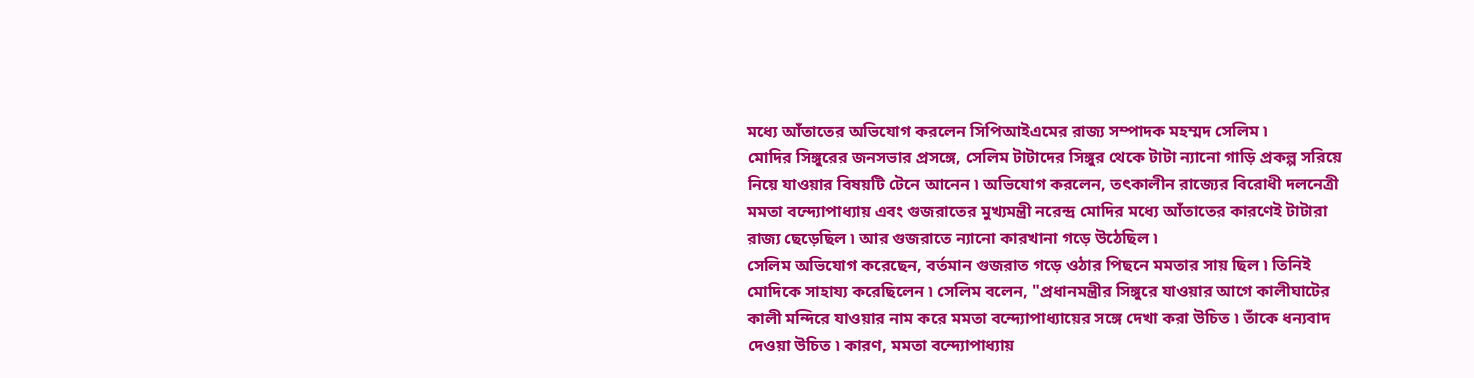মধ্যে আঁতাতের অভিযোগ করলেন সিপিআইএমের রাজ্য সম্পাদক মহম্মদ সেলিম ৷
মোদির সিঙ্গুরের জনসভার প্রসঙ্গে, সেলিম টাটাদের সিঙ্গুর থেকে টাটা ন্যানো গাড়ি প্রকল্প সরিয়ে নিয়ে যাওয়ার বিষয়টি টেনে আনেন ৷ অভিযোগ করলেন, তৎকালীন রাজ্যের বিরোধী দলনেত্রী মমতা বন্দ্যোপাধ্যায় এবং গুজরাতের মুখ্যমন্ত্রী নরেন্দ্র মোদির মধ্যে আঁতাতের কারণেই টাটারা রাজ্য ছেড়েছিল ৷ আর গুজরাতে ন্যানো কারখানা গড়ে উঠেছিল ৷
সেলিম অভিযোগ করেছেন, বর্তমান গুজরাত গড়ে ওঠার পিছনে মমতার সায় ছিল ৷ তিনিই মোদিকে সাহায্য করেছিলেন ৷ সেলিম বলেন, "প্রধানমন্ত্রীর সিঙ্গুরে যাওয়ার আগে কালীঘাটের কালী মন্দিরে যাওয়ার নাম করে মমতা বন্দ্যোপাধ্যায়ের সঙ্গে দেখা করা উচিত ৷ তাঁকে ধন্যবাদ দেওয়া উচিত ৷ কারণ, মমতা বন্দ্যোপাধ্যায়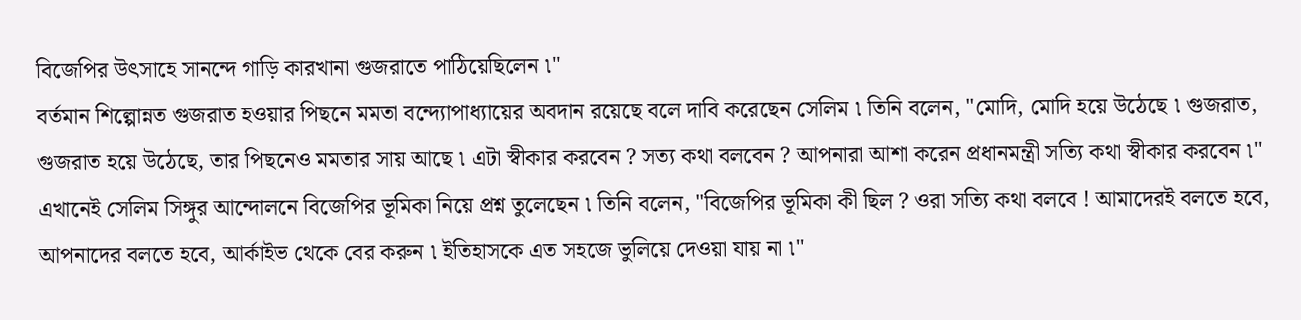বিজেপির উৎসাহে সানন্দে গাড়ি কারখানা গুজরাতে পাঠিয়েছিলেন ৷"
বর্তমান শিল্পোন্নত গুজরাত হওয়ার পিছনে মমতা বন্দ্যোপাধ্যায়ের অবদান রয়েছে বলে দাবি করেছেন সেলিম ৷ তিনি বলেন, "মোদি, মোদি হয়ে উঠেছে ৷ গুজরাত, গুজরাত হয়ে উঠেছে, তার পিছনেও মমতার সায় আছে ৷ এটা স্বীকার করবেন ? সত্য কথা বলবেন ? আপনারা আশা করেন প্রধানমন্ত্রী সত্যি কথা স্বীকার করবেন ৷"
এখানেই সেলিম সিঙ্গুর আন্দোলনে বিজেপির ভূমিকা নিয়ে প্রশ্ন তুলেছেন ৷ তিনি বলেন, "বিজেপির ভূমিকা কী ছিল ? ওরা সত্যি কথা বলবে ! আমাদেরই বলতে হবে, আপনাদের বলতে হবে, আর্কাইভ থেকে বের করুন ৷ ইতিহাসকে এত সহজে ভুলিয়ে দেওয়া যায় না ৷"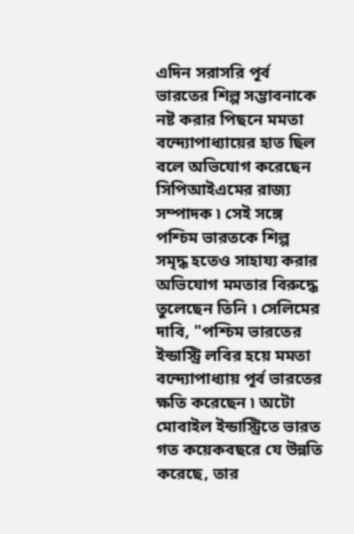এদিন সরাসরি পূর্ব ভারতের শিল্প সম্ভাবনাকে নষ্ট করার পিছনে মমতা বন্দ্যোপাধ্যায়ের হাত ছিল বলে অভিযোগ করেছেন সিপিআইএমের রাজ্য সম্পাদক ৷ সেই সঙ্গে পশ্চিম ভারতকে শিল্প সমৃদ্ধ হতেও সাহায্য করার অভিযোগ মমতার বিরুদ্ধে তুলেছেন তিনি ৷ সেলিমের দাবি, "পশ্চিম ভারতের ইন্ডাস্ট্রি লবির হয়ে মমতা বন্দ্যোপাধ্যায় পূর্ব ভারতের ক্ষতি করেছেন ৷ অটো মোবাইল ইন্ডাস্ট্রিতে ভারত গত কয়েকবছরে যে উন্নতি করেছে, তার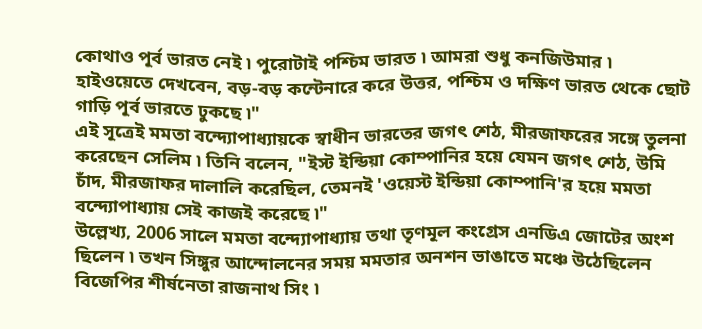কোথাও পূর্ব ভারত নেই ৷ পুরোটাই পশ্চিম ভারত ৷ আমরা শুধু কনজিউমার ৷ হাইওয়েতে দেখবেন, বড়-বড় কন্টেনারে করে উত্তর, পশ্চিম ও দক্ষিণ ভারত থেকে ছোট গাড়ি পূর্ব ভারতে ঢুকছে ৷"
এই সূত্রেই মমতা বন্দ্যোপাধ্যায়কে স্বাধীন ভারতের জগৎ শেঠ, মীরজাফরের সঙ্গে তুলনা করেছেন সেলিম ৷ তিনি বলেন, "ইস্ট ইন্ডিয়া কোম্পানির হয়ে যেমন জগৎ শেঠ, উমি চাঁদ, মীরজাফর দালালি করেছিল, তেমনই 'ওয়েস্ট ইন্ডিয়া কোম্পানি'র হয়ে মমতা বন্দ্যোপাধ্যায় সেই কাজই করেছে ৷"
উল্লেখ্য, 2006 সালে মমতা বন্দ্যোপাধ্যায় তথা তৃণমূল কংগ্রেস এনডিএ জোটের অংশ ছিলেন ৷ তখন সিঙ্গুর আন্দোলনের সময় মমতার অনশন ভাঙাতে মঞ্চে উঠেছিলেন বিজেপির শীর্ষনেতা রাজনাথ সিং ৷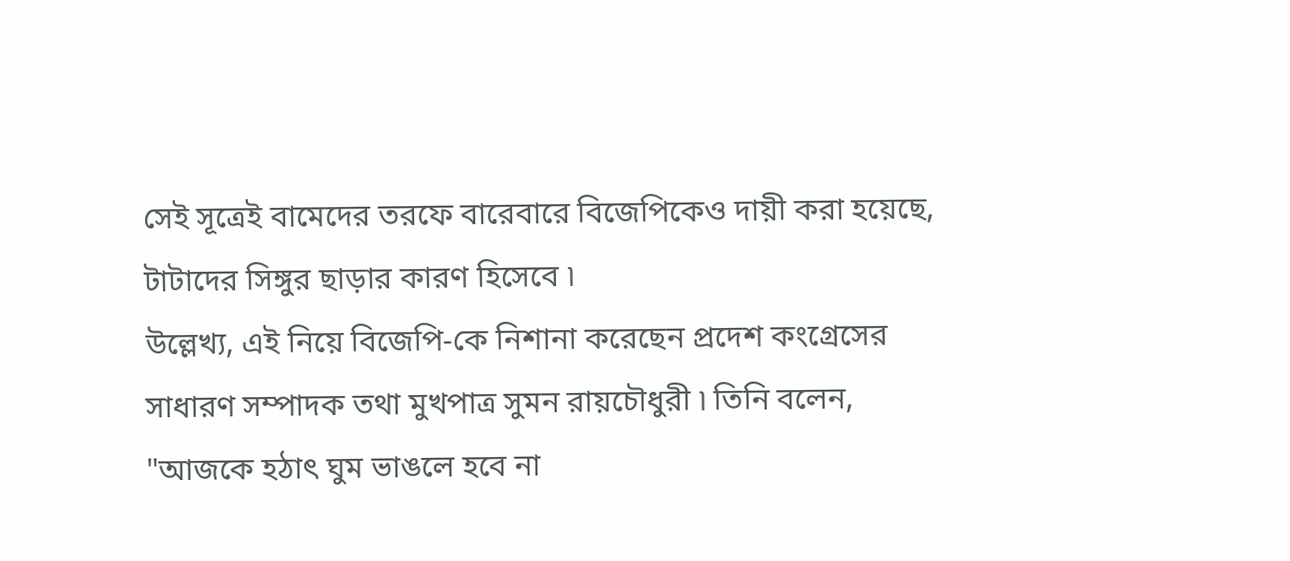সেই সূত্রেই বামেদের তরফে বারেবারে বিজেপিকেও দায়ী করা হয়েছে, টাটাদের সিঙ্গুর ছাড়ার কারণ হিসেবে ৷
উল্লেখ্য, এই নিয়ে বিজেপি-কে নিশানা করেছেন প্রদেশ কংগ্রেসের সাধারণ সম্পাদক তথা মুখপাত্র সুমন রায়চৌধুরী ৷ তিনি বলেন, "আজকে হঠাৎ ঘুম ভাঙলে হবে না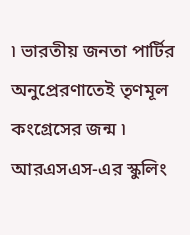৷ ভারতীয় জনতা পার্টির অনুপ্রেরণাতেই তৃণমূল কংগ্রেসের জন্ম ৷ আরএসএস-এর স্কুলিং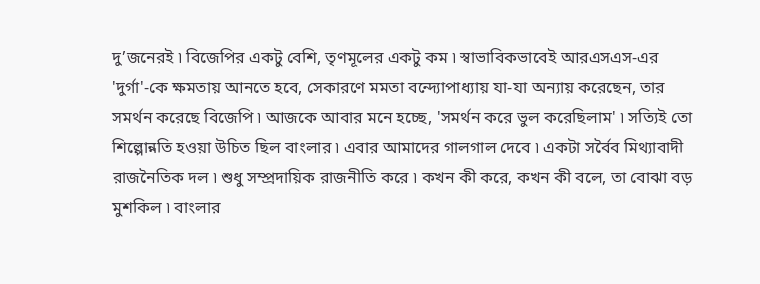দু’জনেরই ৷ বিজেপির একটু বেশি, তৃণমূলের একটু কম ৷ স্বাভাবিকভাবেই আরএসএস-এর 'দুর্গা'-কে ক্ষমতায় আনতে হবে, সেকারণে মমতা বন্দ্যোপাধ্যায় যা-যা অন্যায় করেছেন, তার সমর্থন করেছে বিজেপি ৷ আজকে আবার মনে হচ্ছে, 'সমর্থন করে ভুল করেছিলাম' ৷ সত্যিই তো শিল্পোন্নতি হওয়া উচিত ছিল বাংলার ৷ এবার আমাদের গালগাল দেবে ৷ একটা সর্বৈব মিথ্যাবাদী রাজনৈতিক দল ৷ শুধু সম্প্রদায়িক রাজনীতি করে ৷ কখন কী করে, কখন কী বলে, তা বোঝা বড় মুশকিল ৷ বাংলার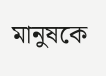মানুষকে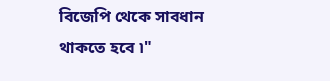বিজেপি থেকে সাবধান থাকতে হবে ৷"